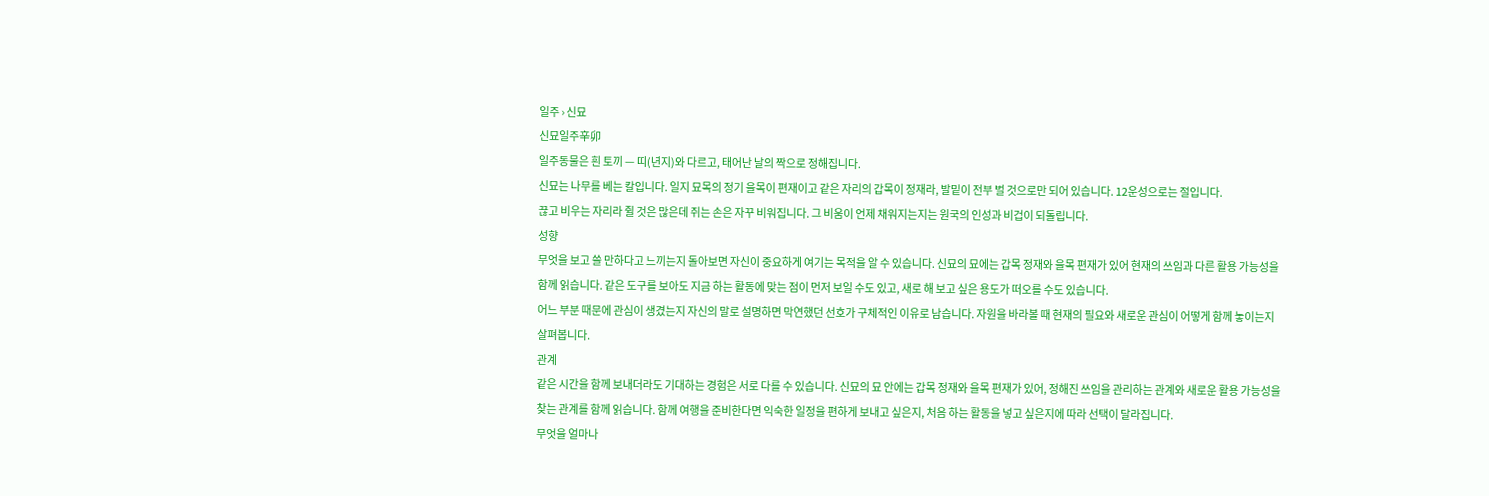일주 › 신묘
신묘일주辛卯
일주동물은 흰 토끼 — 띠(년지)와 다르고, 태어난 날의 짝으로 정해집니다.
신묘는 나무를 베는 칼입니다. 일지 묘목의 정기 을목이 편재이고 같은 자리의 갑목이 정재라, 발밑이 전부 벌 것으로만 되어 있습니다. 12운성으로는 절입니다.
끊고 비우는 자리라 쥘 것은 많은데 쥐는 손은 자꾸 비워집니다. 그 비움이 언제 채워지는지는 원국의 인성과 비겁이 되돌립니다.
성향
무엇을 보고 쓸 만하다고 느끼는지 돌아보면 자신이 중요하게 여기는 목적을 알 수 있습니다. 신묘의 묘에는 갑목 정재와 을목 편재가 있어 현재의 쓰임과 다른 활용 가능성을 함께 읽습니다. 같은 도구를 보아도 지금 하는 활동에 맞는 점이 먼저 보일 수도 있고, 새로 해 보고 싶은 용도가 떠오를 수도 있습니다.
어느 부분 때문에 관심이 생겼는지 자신의 말로 설명하면 막연했던 선호가 구체적인 이유로 남습니다. 자원을 바라볼 때 현재의 필요와 새로운 관심이 어떻게 함께 놓이는지 살펴봅니다.
관계
같은 시간을 함께 보내더라도 기대하는 경험은 서로 다를 수 있습니다. 신묘의 묘 안에는 갑목 정재와 을목 편재가 있어, 정해진 쓰임을 관리하는 관계와 새로운 활용 가능성을 찾는 관계를 함께 읽습니다. 함께 여행을 준비한다면 익숙한 일정을 편하게 보내고 싶은지, 처음 하는 활동을 넣고 싶은지에 따라 선택이 달라집니다.
무엇을 얼마나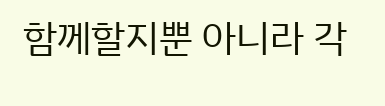함께할지뿐 아니라 각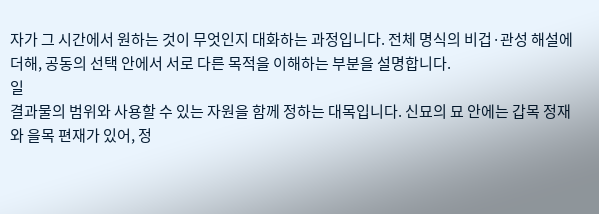자가 그 시간에서 원하는 것이 무엇인지 대화하는 과정입니다. 전체 명식의 비겁·관성 해설에 더해, 공동의 선택 안에서 서로 다른 목적을 이해하는 부분을 설명합니다.
일
결과물의 범위와 사용할 수 있는 자원을 함께 정하는 대목입니다. 신묘의 묘 안에는 갑목 정재와 을목 편재가 있어, 정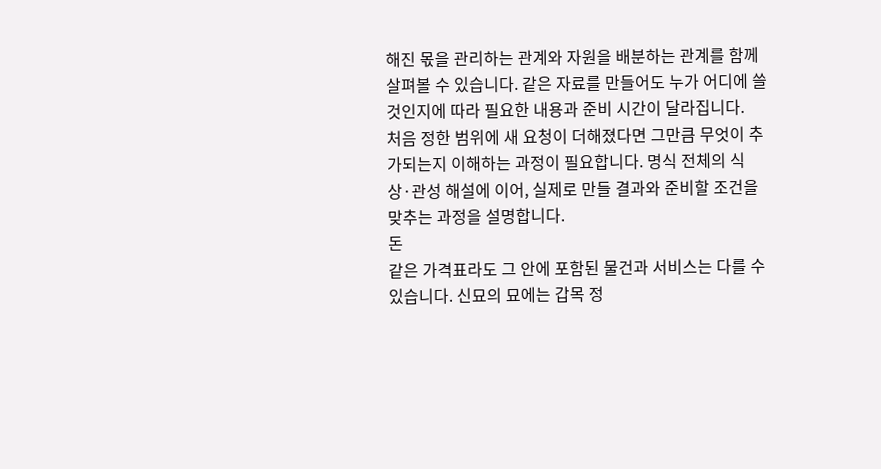해진 몫을 관리하는 관계와 자원을 배분하는 관계를 함께 살펴볼 수 있습니다. 같은 자료를 만들어도 누가 어디에 쓸 것인지에 따라 필요한 내용과 준비 시간이 달라집니다.
처음 정한 범위에 새 요청이 더해졌다면 그만큼 무엇이 추가되는지 이해하는 과정이 필요합니다. 명식 전체의 식상·관성 해설에 이어, 실제로 만들 결과와 준비할 조건을 맞추는 과정을 설명합니다.
돈
같은 가격표라도 그 안에 포함된 물건과 서비스는 다를 수 있습니다. 신묘의 묘에는 갑목 정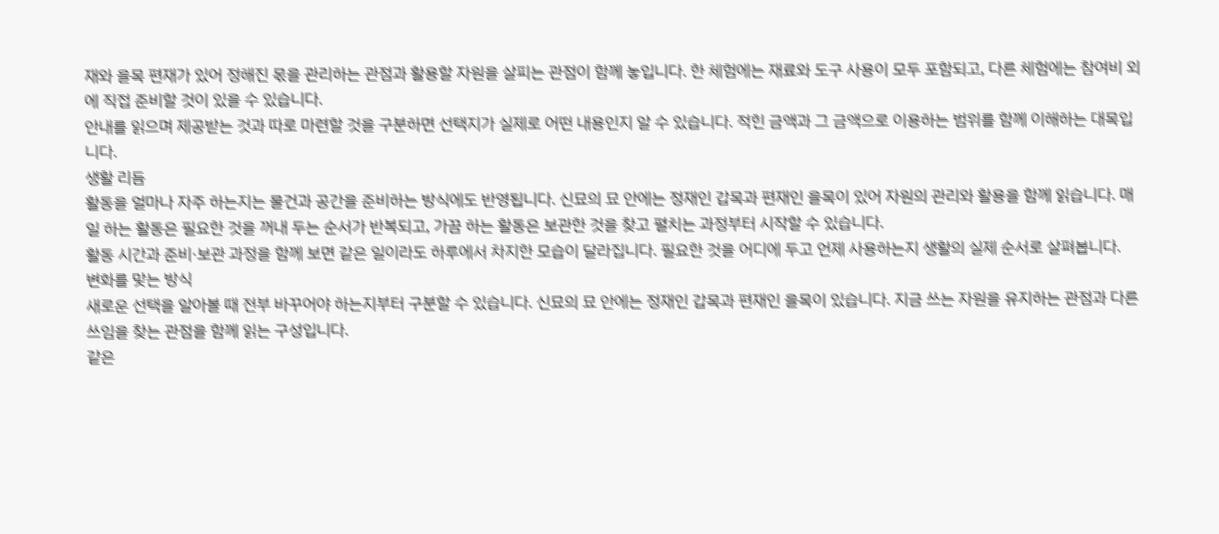재와 을목 편재가 있어 정해진 몫을 관리하는 관점과 활용할 자원을 살피는 관점이 함께 놓입니다. 한 체험에는 재료와 도구 사용이 모두 포함되고, 다른 체험에는 참여비 외에 직접 준비할 것이 있을 수 있습니다.
안내를 읽으며 제공받는 것과 따로 마련할 것을 구분하면 선택지가 실제로 어떤 내용인지 알 수 있습니다. 적힌 금액과 그 금액으로 이용하는 범위를 함께 이해하는 대목입니다.
생활 리듬
활동을 얼마나 자주 하는지는 물건과 공간을 준비하는 방식에도 반영됩니다. 신묘의 묘 안에는 정재인 갑목과 편재인 을목이 있어 자원의 관리와 활용을 함께 읽습니다. 매일 하는 활동은 필요한 것을 꺼내 두는 순서가 반복되고, 가끔 하는 활동은 보관한 것을 찾고 펼치는 과정부터 시작할 수 있습니다.
활동 시간과 준비·보관 과정을 함께 보면 같은 일이라도 하루에서 차지한 모습이 달라집니다. 필요한 것을 어디에 두고 언제 사용하는지 생활의 실제 순서로 살펴봅니다.
변화를 맞는 방식
새로운 선택을 알아볼 때 전부 바꾸어야 하는지부터 구분할 수 있습니다. 신묘의 묘 안에는 정재인 갑목과 편재인 을목이 있습니다. 지금 쓰는 자원을 유지하는 관점과 다른 쓰임을 찾는 관점을 함께 읽는 구성입니다.
같은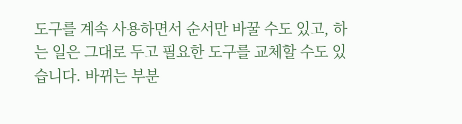도구를 계속 사용하면서 순서만 바꿀 수도 있고, 하는 일은 그대로 두고 필요한 도구를 교체할 수도 있습니다. 바뀌는 부분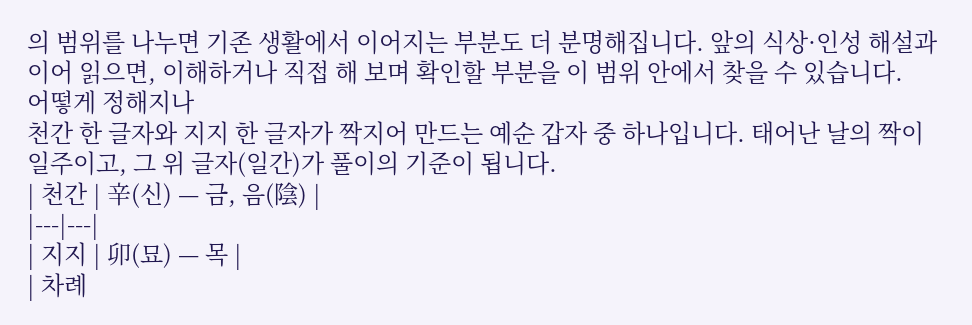의 범위를 나누면 기존 생활에서 이어지는 부분도 더 분명해집니다. 앞의 식상·인성 해설과 이어 읽으면, 이해하거나 직접 해 보며 확인할 부분을 이 범위 안에서 찾을 수 있습니다.
어떻게 정해지나
천간 한 글자와 지지 한 글자가 짝지어 만드는 예순 갑자 중 하나입니다. 태어난 날의 짝이 일주이고, 그 위 글자(일간)가 풀이의 기준이 됩니다.
| 천간 | 辛(신) — 금, 음(陰) |
|---|---|
| 지지 | 卯(묘) — 목 |
| 차례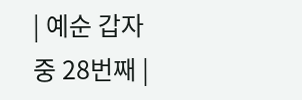| 예순 갑자 중 28번째 |